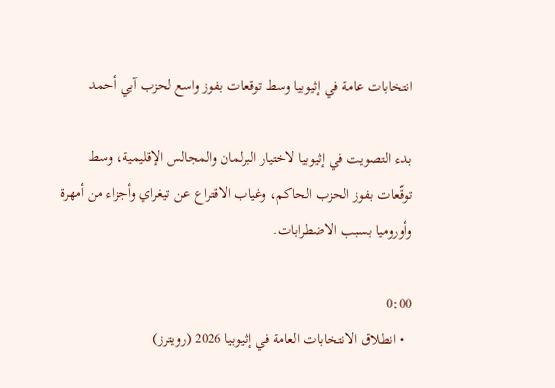انتخابات عامة في إثيوبيا وسط توقعات بفوز واسع لحزب آبي أحمد

بدء التصويت في إثيوبيا لاختيار البرلمان والمجالس الإقليمية، وسط توقّعات بفوز الحزب الحاكم، وغياب الاقتراع عن تيغراي وأجزاء من أمهرة وأوروميا بسبب الاضطرابات.

0:00
  • انطلاق الانتخابات العامة في إثيوبيا 2026 (رويترز)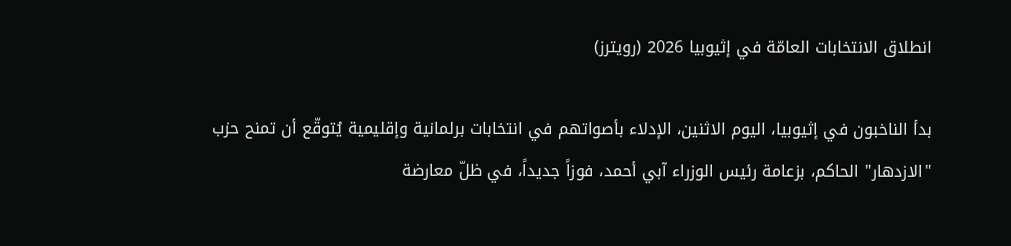انطلاق الانتخابات العامّة في إثيوبيا 2026 (رويترز)

بدأ الناخبون في إثيوبيا، اليوم الاثنين، الإدلاء بأصواتهم في انتخابات برلمانية وإقليمية يُتوقّع أن تمنح حزب "الازدهار" الحاكم، بزعامة رئيس الوزراء آبي أحمد، فوزاً جديداً، في ظلّ معارضة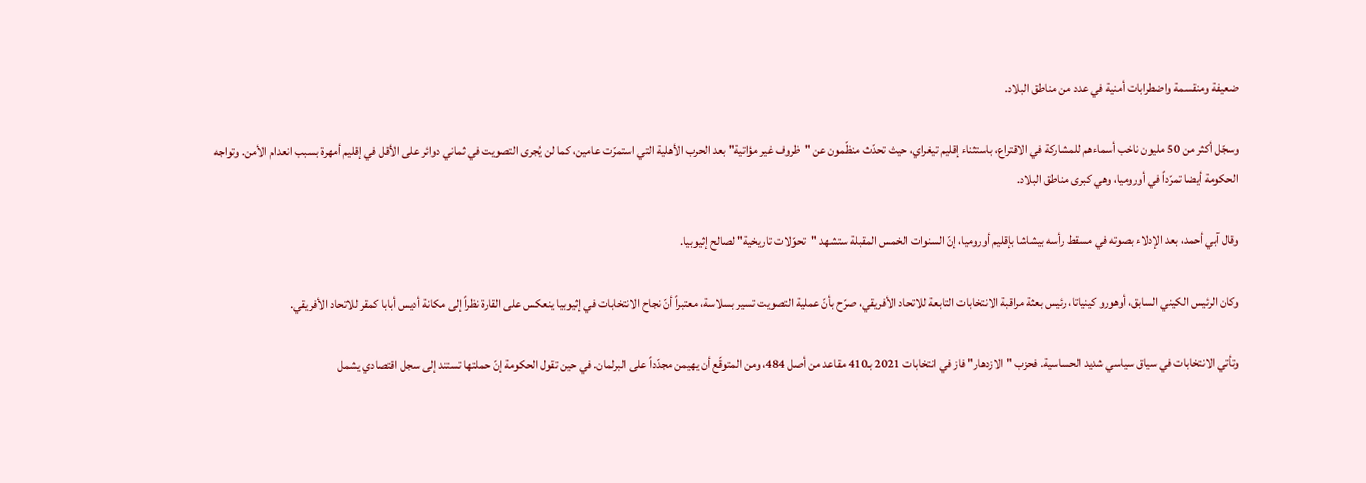ضعيفة ومنقسمة واضطرابات أمنية في عدد من مناطق البلاد.

وسجّل أكثر من 50 مليون ناخب أسماءهم للمشاركة في الاقتراع، باستثناء إقليم تيغراي، حيث تحدّث منظّمون عن "ظروف غير مؤاتية" بعد الحرب الأهلية التي استمرّت عامين، كما لن يُجرى التصويت في ثماني دوائر على الأقل في إقليم أمهرة بسبب انعدام الأمن. وتواجه الحكومة أيضا تمرّداً في أوروميا، وهي كبرى مناطق البلاد.

وقال آبي أحمد، بعد الإدلاء بصوته في مسقط رأسه بيشاشا بإقليم أوروميا، إنّ السنوات الخمس المقبلة ستشهد "تحوّلات تاريخية" لصالح إثيوبيا.

وكان الرئيس الكيني السابق، أوهورو كينياتا، رئيس بعثة مراقبة الانتخابات التابعة للاتحاد الأفريقي، صرّح بأنّ عملية التصويت تسير بسلاسة، معتبراً أنّ نجاح الانتخابات في إثيوبيا ينعكس على القارة نظراً إلى مكانة أديس أبابا كمقر للاتحاد الأفريقي.

وتأتي الانتخابات في سياق سياسي شديد الحساسية. فحزب "الازدهار" فاز في انتخابات 2021 بـ410 مقاعد من أصل 484، ومن المتوقّع أن يهيمن مجدّداً على البرلمان. في حين تقول الحكومة إنّ حملتها تستند إلى سجل اقتصادي يشمل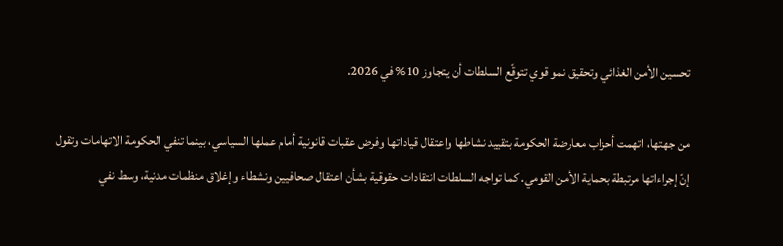تحسين الأمن الغذائي وتحقيق نمو قوي تتوقّع السلطات أن يتجاوز 10% في 2026.

من جهتها، اتهمت أحزاب معارضة الحكومة بتقييد نشاطها واعتقال قياداتها وفرض عقبات قانونية أمام عملها السياسي، بينما تنفي الحكومة الاتهامات وتقول إنّ إجراءاتها مرتبطة بحماية الأمن القومي. كما تواجه السلطات انتقادات حقوقية بشأن اعتقال صحافيين ونشطاء وإغلاق منظمات مدنية، وسط نفي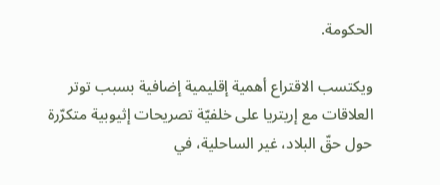الحكومة.

ويكتسب الاقتراع أهمية إقليمية إضافية بسبب توتر العلاقات مع إريتريا على خلفيّة تصريحات إثيوبية متكرّرة حول حقّ البلاد، غير الساحلية، في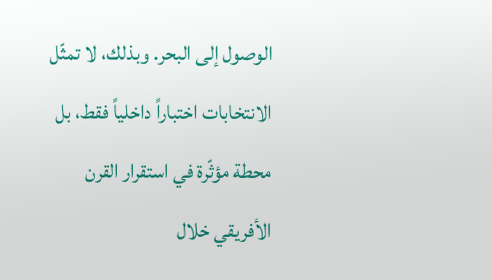الوصول إلى البحر. وبذلك، لا تمثّل الانتخابات اختباراً داخلياً فقط، بل محطة مؤثّرة في استقرار القرن الأفريقي خلال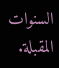السنوات المقبلة.